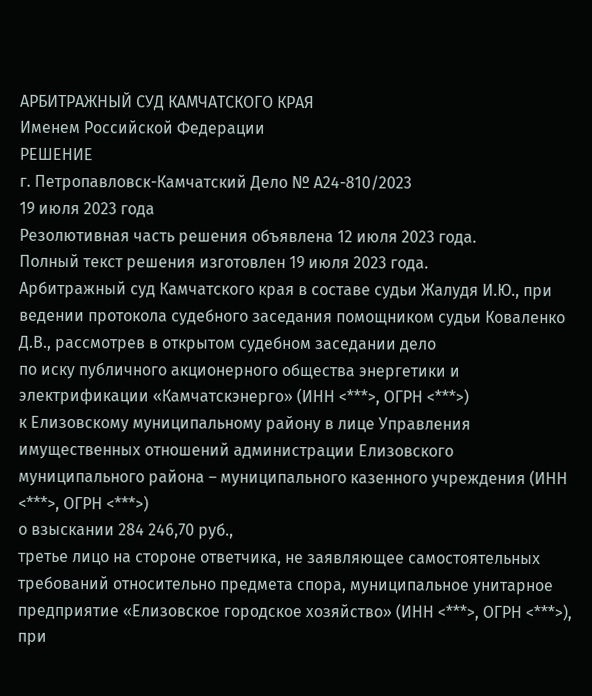АРБИТРАЖНЫЙ СУД КАМЧАТСКОГО КРАЯ
Именем Российской Федерации
РЕШЕНИЕ
г. Петропавловск-Камчатский Дело № А24-810/2023
19 июля 2023 года
Резолютивная часть решения объявлена 12 июля 2023 года.
Полный текст решения изготовлен 19 июля 2023 года.
Арбитражный суд Камчатского края в составе судьи Жалудя И.Ю., при ведении протокола судебного заседания помощником судьи Коваленко Д.В., рассмотрев в открытом судебном заседании дело
по иску публичного акционерного общества энергетики и электрификации «Камчатскэнерго» (ИНН <***>, ОГРН <***>)
к Елизовскому муниципальному району в лице Управления имущественных отношений администрации Елизовского муниципального района – муниципального казенного учреждения (ИНН <***>, ОГРН <***>)
о взыскании 284 246,70 руб.,
третье лицо на стороне ответчика, не заявляющее самостоятельных требований относительно предмета спора, муниципальное унитарное предприятие «Елизовское городское хозяйство» (ИНН <***>, ОГРН <***>),
при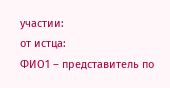участии:
от истца:
ФИО1 – представитель по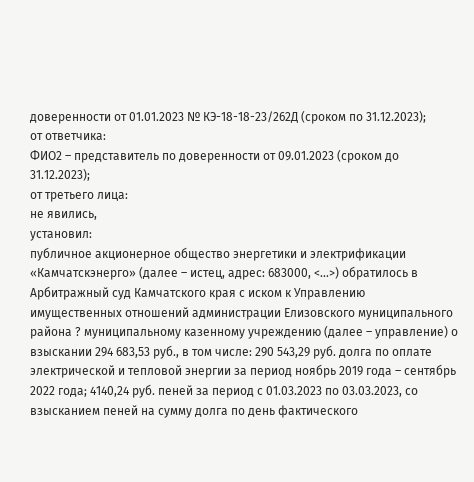доверенности от 01.01.2023 № КЭ-18-18-23/262Д (сроком по 31.12.2023);
от ответчика:
ФИО2 – представитель по доверенности от 09.01.2023 (сроком до 31.12.2023);
от третьего лица:
не явились,
установил:
публичное акционерное общество энергетики и электрификации «Камчатскэнерго» (далее – истец, адрес: 683000, <...>) обратилось в Арбитражный суд Камчатского края с иском к Управлению имущественных отношений администрации Елизовского муниципального района ? муниципальному казенному учреждению (далее – управление) о взыскании 294 683,53 руб., в том числе: 290 543,29 руб. долга по оплате электрической и тепловой энергии за период ноябрь 2019 года – сентябрь 2022 года; 4140,24 руб. пеней за период с 01.03.2023 по 03.03.2023, со взысканием пеней на сумму долга по день фактического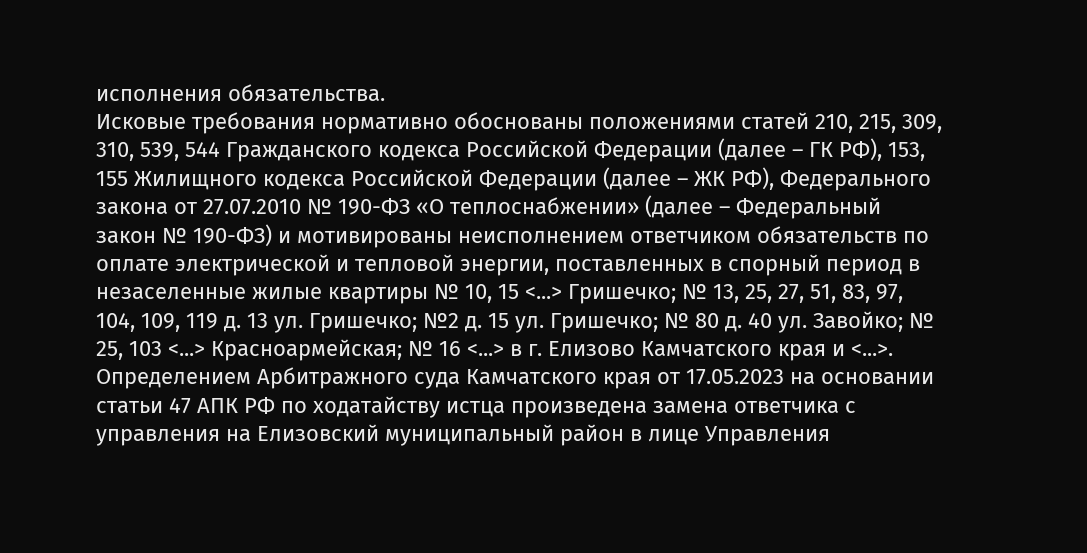исполнения обязательства.
Исковые требования нормативно обоснованы положениями статей 210, 215, 309, 310, 539, 544 Гражданского кодекса Российской Федерации (далее – ГК РФ), 153, 155 Жилищного кодекса Российской Федерации (далее – ЖК РФ), Федерального закона от 27.07.2010 № 190-ФЗ «О теплоснабжении» (далее – Федеральный закон № 190-ФЗ) и мотивированы неисполнением ответчиком обязательств по оплате электрической и тепловой энергии, поставленных в спорный период в незаселенные жилые квартиры № 10, 15 <...> Гришечко; № 13, 25, 27, 51, 83, 97, 104, 109, 119 д. 13 ул. Гришечко; №2 д. 15 ул. Гришечко; № 80 д. 40 ул. Завойко; № 25, 103 <...> Красноармейская; № 16 <...> в г. Елизово Камчатского края и <...>.
Определением Арбитражного суда Камчатского края от 17.05.2023 на основании статьи 47 АПК РФ по ходатайству истца произведена замена ответчика с управления на Елизовский муниципальный район в лице Управления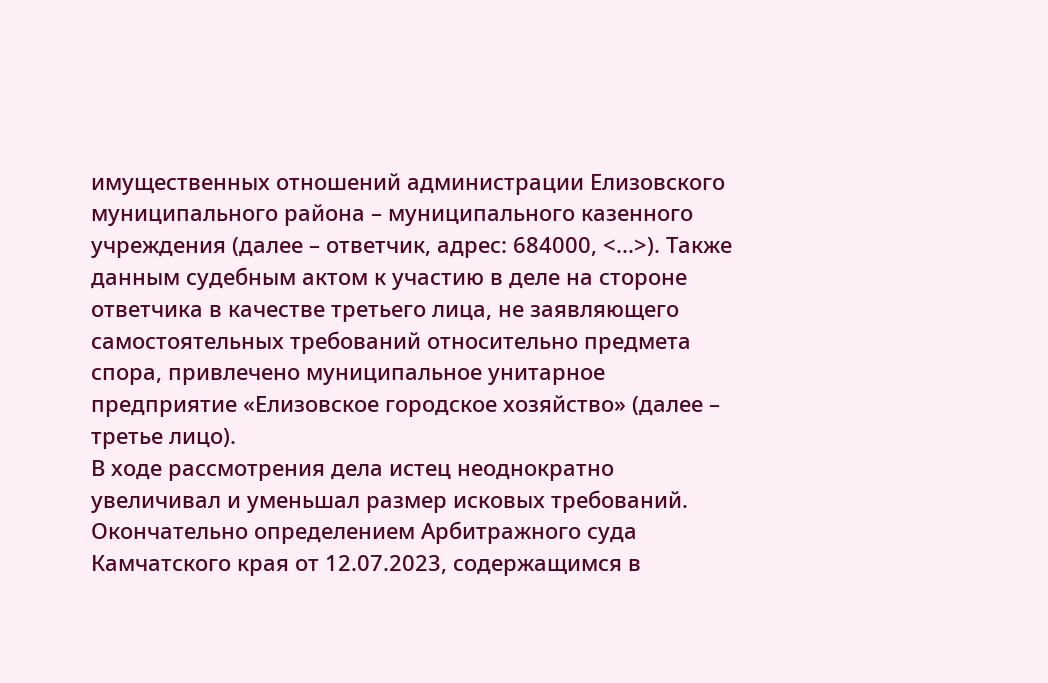имущественных отношений администрации Елизовского муниципального района – муниципального казенного учреждения (далее – ответчик, адрес: 684000, <...>). Также данным судебным актом к участию в деле на стороне ответчика в качестве третьего лица, не заявляющего самостоятельных требований относительно предмета спора, привлечено муниципальное унитарное предприятие «Елизовское городское хозяйство» (далее – третье лицо).
В ходе рассмотрения дела истец неоднократно увеличивал и уменьшал размер исковых требований.
Окончательно определением Арбитражного суда Камчатского края от 12.07.2023, содержащимся в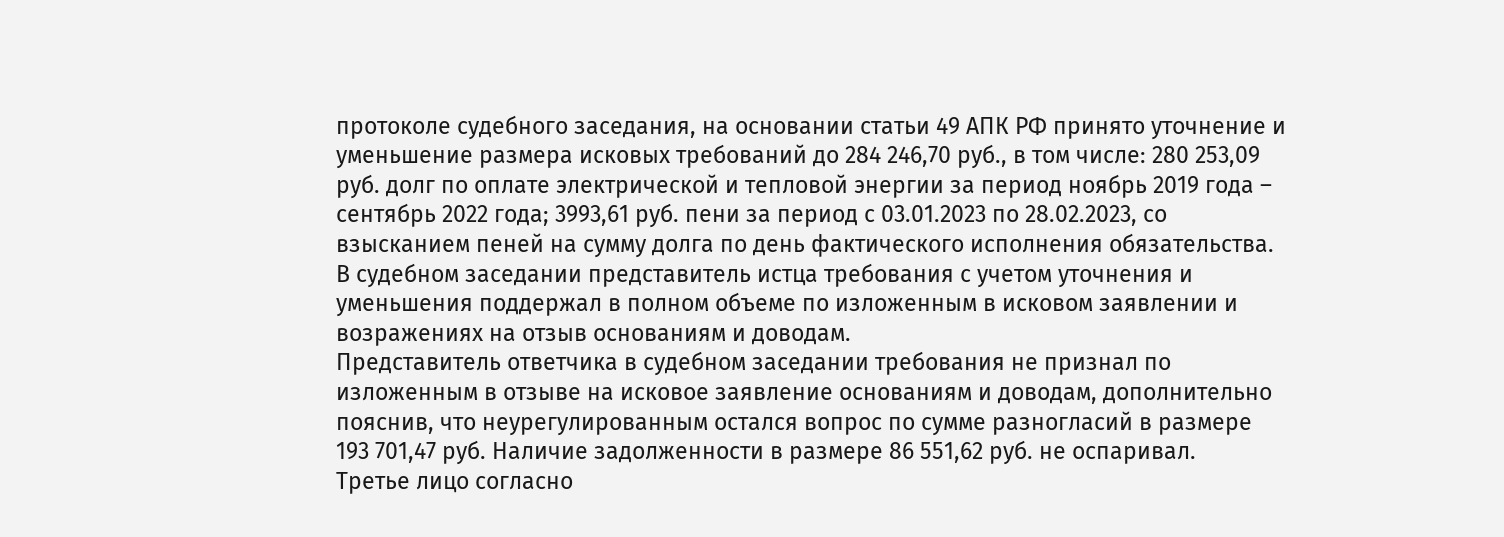протоколе судебного заседания, на основании статьи 49 АПК РФ принято уточнение и уменьшение размера исковых требований до 284 246,70 руб., в том числе: 280 253,09 руб. долг по оплате электрической и тепловой энергии за период ноябрь 2019 года – сентябрь 2022 года; 3993,61 руб. пени за период с 03.01.2023 по 28.02.2023, со взысканием пеней на сумму долга по день фактического исполнения обязательства.
В судебном заседании представитель истца требования с учетом уточнения и уменьшения поддержал в полном объеме по изложенным в исковом заявлении и возражениях на отзыв основаниям и доводам.
Представитель ответчика в судебном заседании требования не признал по изложенным в отзыве на исковое заявление основаниям и доводам, дополнительно пояснив, что неурегулированным остался вопрос по сумме разногласий в размере 193 701,47 руб. Наличие задолженности в размере 86 551,62 руб. не оспаривал.
Третье лицо согласно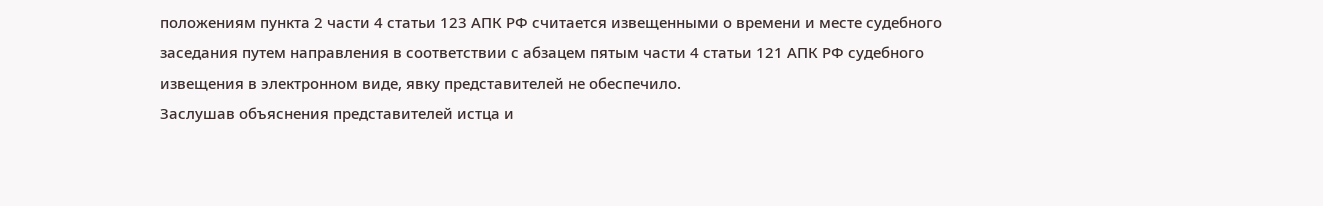положениям пункта 2 части 4 статьи 123 АПК РФ считается извещенными о времени и месте судебного заседания путем направления в соответствии с абзацем пятым части 4 статьи 121 АПК РФ судебного извещения в электронном виде, явку представителей не обеспечило.
Заслушав объяснения представителей истца и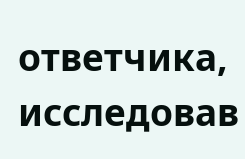ответчика, исследовав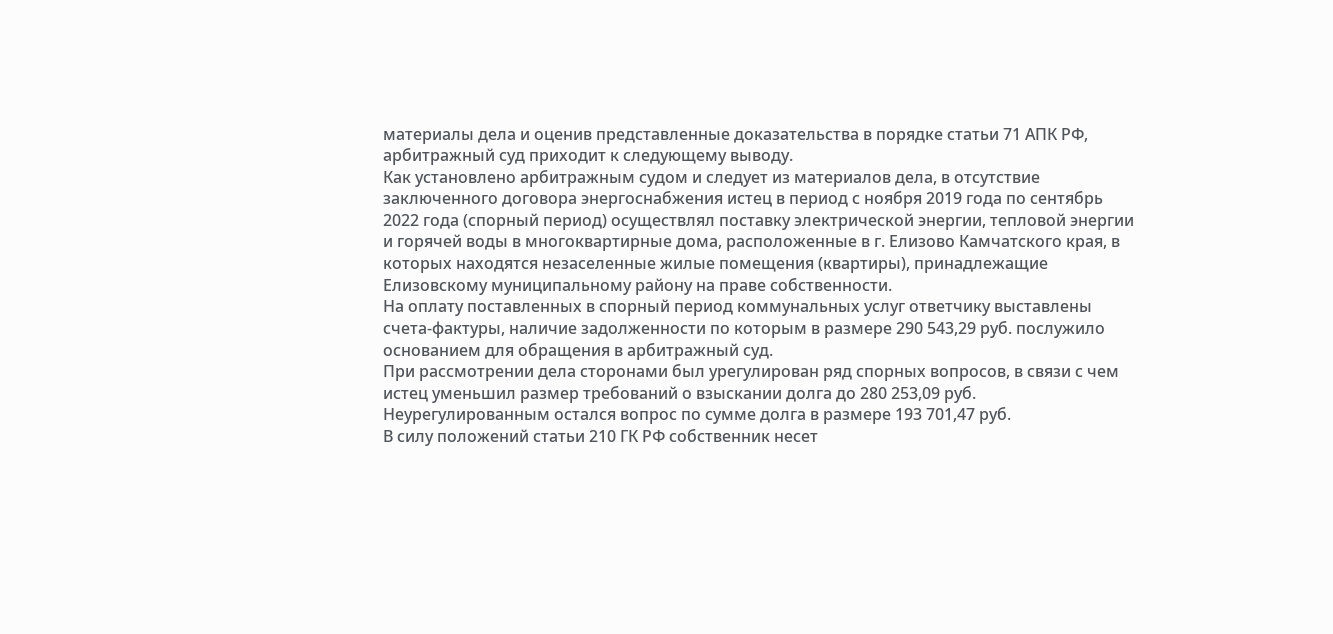материалы дела и оценив представленные доказательства в порядке статьи 71 АПК РФ, арбитражный суд приходит к следующему выводу.
Как установлено арбитражным судом и следует из материалов дела, в отсутствие заключенного договора энергоснабжения истец в период с ноября 2019 года по сентябрь 2022 года (спорный период) осуществлял поставку электрической энергии, тепловой энергии и горячей воды в многоквартирные дома, расположенные в г. Елизово Камчатского края, в которых находятся незаселенные жилые помещения (квартиры), принадлежащие Елизовскому муниципальному району на праве собственности.
На оплату поставленных в спорный период коммунальных услуг ответчику выставлены счета-фактуры, наличие задолженности по которым в размере 290 543,29 руб. послужило основанием для обращения в арбитражный суд.
При рассмотрении дела сторонами был урегулирован ряд спорных вопросов, в связи с чем истец уменьшил размер требований о взыскании долга до 280 253,09 руб. Неурегулированным остался вопрос по сумме долга в размере 193 701,47 руб.
В силу положений статьи 210 ГК РФ собственник несет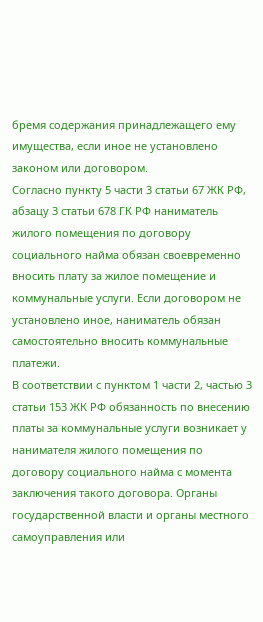бремя содержания принадлежащего ему имущества, если иное не установлено законом или договором.
Согласно пункту 5 части 3 статьи 67 ЖК РФ, абзацу 3 статьи 678 ГК РФ наниматель жилого помещения по договору социального найма обязан своевременно вносить плату за жилое помещение и коммунальные услуги. Если договором не установлено иное, наниматель обязан самостоятельно вносить коммунальные платежи.
В соответствии с пунктом 1 части 2, частью 3 статьи 153 ЖК РФ обязанность по внесению платы за коммунальные услуги возникает у нанимателя жилого помещения по договору социального найма с момента заключения такого договора. Органы государственной власти и органы местного самоуправления или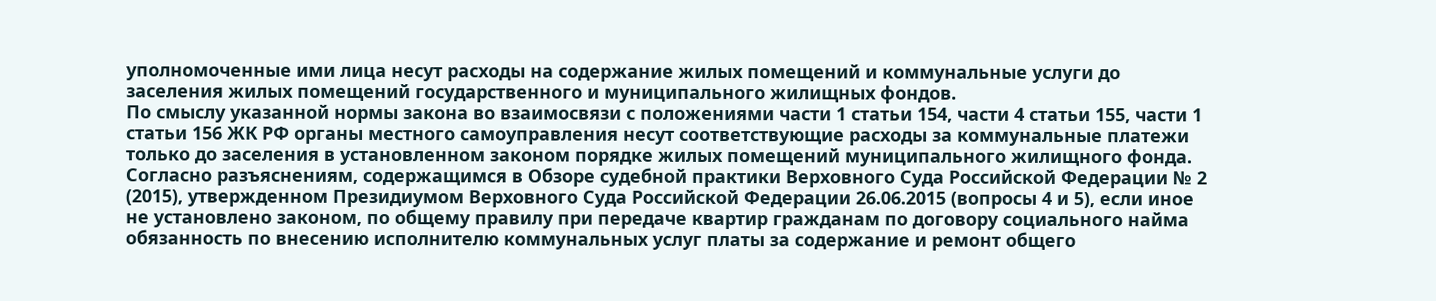уполномоченные ими лица несут расходы на содержание жилых помещений и коммунальные услуги до заселения жилых помещений государственного и муниципального жилищных фондов.
По смыслу указанной нормы закона во взаимосвязи с положениями части 1 статьи 154, части 4 статьи 155, части 1 статьи 156 ЖК РФ органы местного самоуправления несут соответствующие расходы за коммунальные платежи только до заселения в установленном законом порядке жилых помещений муниципального жилищного фонда.
Согласно разъяснениям, содержащимся в Обзоре судебной практики Верховного Суда Российской Федерации № 2 (2015), утвержденном Президиумом Верховного Суда Российской Федерации 26.06.2015 (вопросы 4 и 5), если иное не установлено законом, по общему правилу при передаче квартир гражданам по договору социального найма обязанность по внесению исполнителю коммунальных услуг платы за содержание и ремонт общего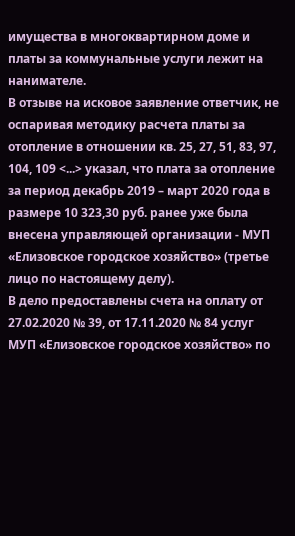имущества в многоквартирном доме и платы за коммунальные услуги лежит на нанимателе.
В отзыве на исковое заявление ответчик, не оспаривая методику расчета платы за отопление в отношении кв. 25, 27, 51, 83, 97, 104, 109 <...> указал, что плата за отопление за период декабрь 2019 – март 2020 года в размере 10 323,30 руб. ранее уже была внесена управляющей организации - МУП «Елизовское городское хозяйство» (третье лицо по настоящему делу).
В дело предоставлены счета на оплату от 27.02.2020 № 39, от 17.11.2020 № 84 услуг МУП «Елизовское городское хозяйство» по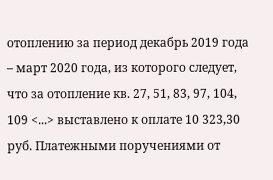отоплению за период декабрь 2019 года – март 2020 года, из которого следует, что за отопление кв. 27, 51, 83, 97, 104, 109 <...> выставлено к оплате 10 323,30 руб. Платежными поручениями от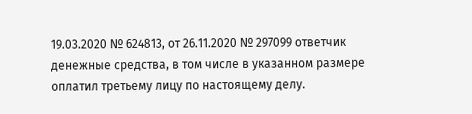19.03.2020 № 624813, от 26.11.2020 № 297099 ответчик денежные средства, в том числе в указанном размере оплатил третьему лицу по настоящему делу.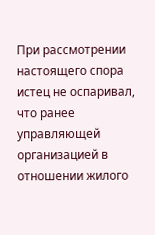При рассмотрении настоящего спора истец не оспаривал, что ранее управляющей организацией в отношении жилого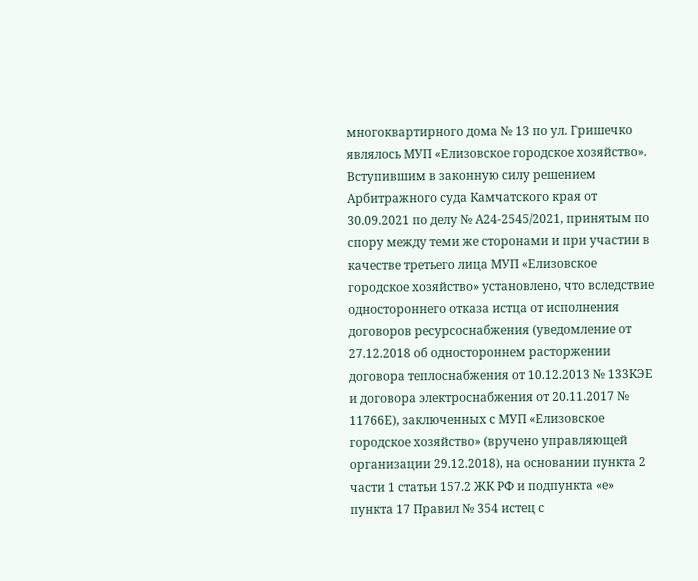многоквартирного дома № 13 по ул. Гришечко являлось МУП «Елизовское городское хозяйство».
Вступившим в законную силу решением Арбитражного суда Камчатского края от 30.09.2021 по делу № А24-2545/2021, принятым по спору между теми же сторонами и при участии в качестве третьего лица МУП «Елизовское городское хозяйство» установлено, что вследствие одностороннего отказа истца от исполнения договоров ресурсоснабжения (уведомление от 27.12.2018 об одностороннем расторжении договора теплоснабжения от 10.12.2013 № 133КЭЕ и договора электроснабжения от 20.11.2017 № 11766Е), заключенных с МУП «Елизовское городское хозяйство» (вручено управляющей организации 29.12.2018), на основании пункта 2 части 1 статьи 157.2 ЖК РФ и подпункта «е» пункта 17 Правил № 354 истец с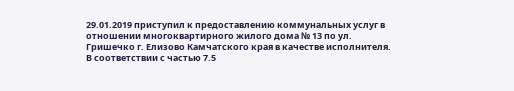29.01.2019 приступил к предоставлению коммунальных услуг в отношении многоквартирного жилого дома № 13 по ул. Гришечко г. Елизово Камчатского края в качестве исполнителя.
В соответствии с частью 7.5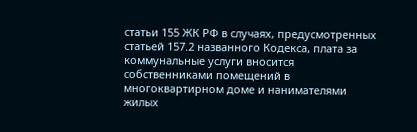статьи 155 ЖК РФ в случаях, предусмотренных статьей 157.2 названного Кодекса, плата за коммунальные услуги вносится собственниками помещений в многоквартирном доме и нанимателями жилых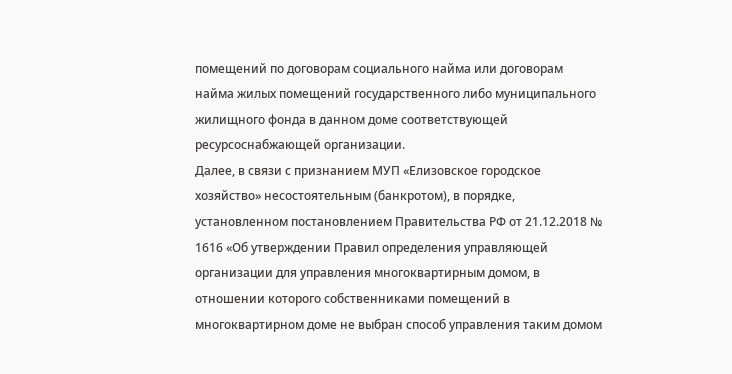помещений по договорам социального найма или договорам найма жилых помещений государственного либо муниципального жилищного фонда в данном доме соответствующей ресурсоснабжающей организации.
Далее, в связи с признанием МУП «Елизовское городское хозяйство» несостоятельным (банкротом), в порядке, установленном постановлением Правительства РФ от 21.12.2018 № 1616 «Об утверждении Правил определения управляющей организации для управления многоквартирным домом, в отношении которого собственниками помещений в многоквартирном доме не выбран способ управления таким домом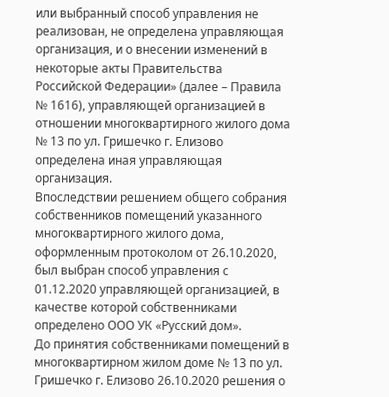или выбранный способ управления не реализован, не определена управляющая организация, и о внесении изменений в некоторые акты Правительства Российской Федерации» (далее – Правила № 1616), управляющей организацией в отношении многоквартирного жилого дома № 13 по ул. Гришечко г. Елизово определена иная управляющая организация.
Впоследствии решением общего собрания собственников помещений указанного многоквартирного жилого дома, оформленным протоколом от 26.10.2020, был выбран способ управления с 01.12.2020 управляющей организацией, в качестве которой собственниками определено ООО УК «Русский дом».
До принятия собственниками помещений в многоквартирном жилом доме № 13 по ул. Гришечко г. Елизово 26.10.2020 решения о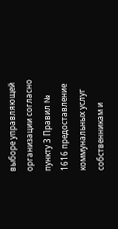выборе управляющей организации согласно пункту 3 Правил № 1616 предоставление коммунальных услуг собственникам и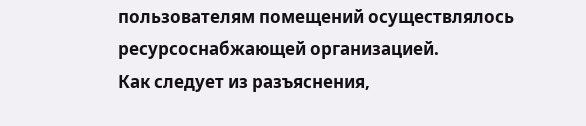пользователям помещений осуществлялось ресурсоснабжающей организацией.
Как следует из разъяснения,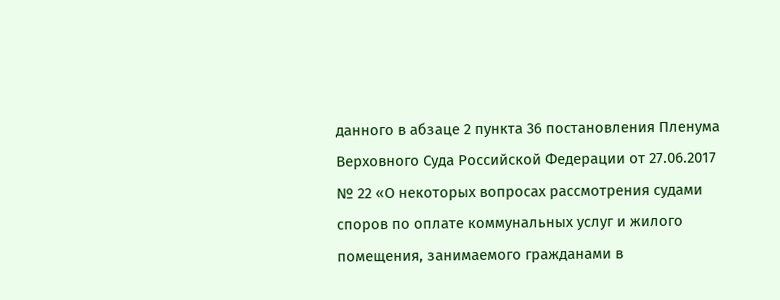данного в абзаце 2 пункта 36 постановления Пленума Верховного Суда Российской Федерации от 27.06.2017 № 22 «О некоторых вопросах рассмотрения судами споров по оплате коммунальных услуг и жилого помещения, занимаемого гражданами в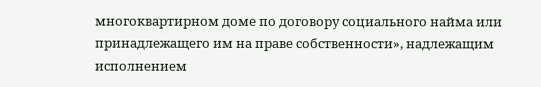многоквартирном доме по договору социального найма или принадлежащего им на праве собственности», надлежащим исполнением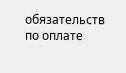обязательств по оплате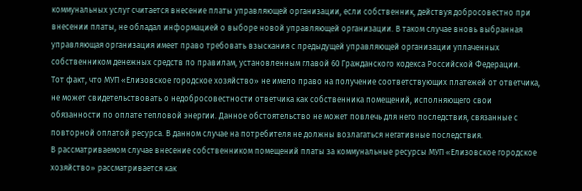коммунальных услуг считается внесение платы управляющей организации, если собственник, действуя добросовестно при внесении платы, не обладал информацией о выборе новой управляющей организации. В таком случае вновь выбранная управляющая организация имеет право требовать взыскания с предыдущей управляющей организации уплаченных собственником денежных средств по правилам, установленным главой 60 Гражданского кодекса Российской Федерации.
Тот факт, что МУП «Елизовское городское хозяйство» не имело право на получение соответствующих платежей от ответчика, не может свидетельствовать о недобросовестности ответчика как собственника помещений, исполняющего свои обязанности по оплате тепловой энергии. Данное обстоятельство не может повлечь для него последствия, связанные с повторной оплатой ресурса. В данном случае на потребителя не должны возлагаться негативные последствия.
В рассматриваемом случае внесение собственником помещений платы за коммунальные ресурсы МУП «Елизовское городское хозяйство» рассматривается как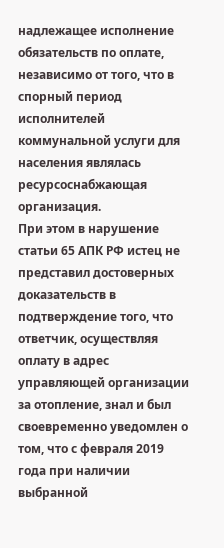надлежащее исполнение обязательств по оплате, независимо от того, что в спорный период исполнителей коммунальной услуги для населения являлась ресурсоснабжающая организация.
При этом в нарушение статьи 65 АПК РФ истец не представил достоверных доказательств в подтверждение того, что ответчик, осуществляя оплату в адрес управляющей организации за отопление, знал и был своевременно уведомлен о том, что с февраля 2019 года при наличии выбранной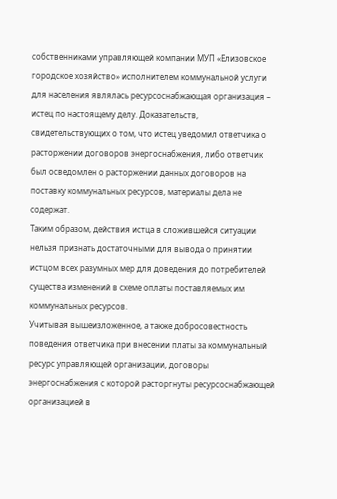собственниками управляющей компании МУП «Елизовское городское хозяйство» исполнителем коммунальной услуги для населения являлась ресурсоснабжающая организация – истец по настоящему делу. Доказательств, свидетельствующих о том, что истец уведомил ответчика о расторжении договоров энергоснабжения, либо ответчик был осведомлен о расторжении данных договоров на поставку коммунальных ресурсов, материалы дела не содержат.
Таким образом, действия истца в сложившейся ситуации нельзя признать достаточными для вывода о принятии истцом всех разумных мер для доведения до потребителей существа изменений в схеме оплаты поставляемых им коммунальных ресурсов.
Учитывая вышеизложенное, а также добросовестность поведения ответчика при внесении платы за коммунальный ресурс управляющей организации, договоры энергоснабжения с которой расторгнуты ресурсоснабжающей организацией в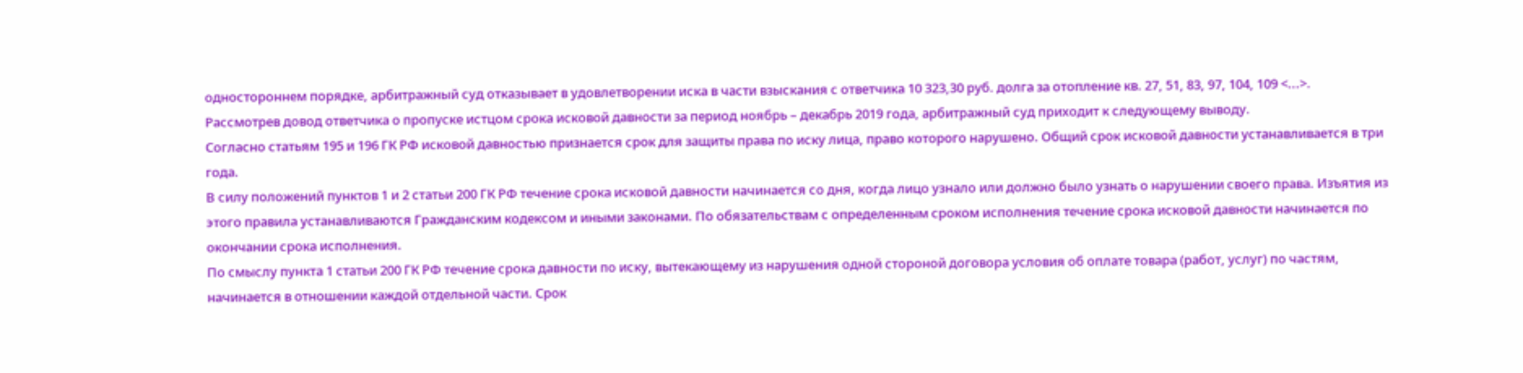одностороннем порядке, арбитражный суд отказывает в удовлетворении иска в части взыскания с ответчика 10 323,30 руб. долга за отопление кв. 27, 51, 83, 97, 104, 109 <...>.
Рассмотрев довод ответчика о пропуске истцом срока исковой давности за период ноябрь – декабрь 2019 года, арбитражный суд приходит к следующему выводу.
Согласно статьям 195 и 196 ГК РФ исковой давностью признается срок для защиты права по иску лица, право которого нарушено. Общий срок исковой давности устанавливается в три года.
В силу положений пунктов 1 и 2 статьи 200 ГК РФ течение срока исковой давности начинается со дня, когда лицо узнало или должно было узнать о нарушении своего права. Изъятия из этого правила устанавливаются Гражданским кодексом и иными законами. По обязательствам с определенным сроком исполнения течение срока исковой давности начинается по окончании срока исполнения.
По смыслу пункта 1 статьи 200 ГК РФ течение срока давности по иску, вытекающему из нарушения одной стороной договора условия об оплате товара (работ, услуг) по частям, начинается в отношении каждой отдельной части. Срок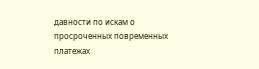давности по искам о просроченных повременных платежах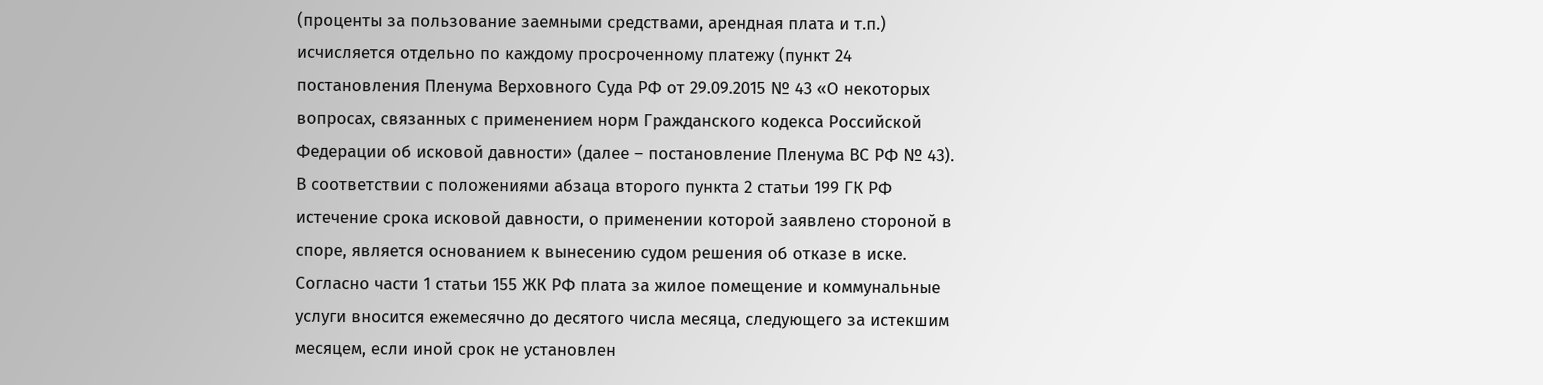(проценты за пользование заемными средствами, арендная плата и т.п.) исчисляется отдельно по каждому просроченному платежу (пункт 24 постановления Пленума Верховного Суда РФ от 29.09.2015 № 43 «О некоторых вопросах, связанных с применением норм Гражданского кодекса Российской Федерации об исковой давности» (далее – постановление Пленума ВС РФ № 43).
В соответствии с положениями абзаца второго пункта 2 статьи 199 ГК РФ истечение срока исковой давности, о применении которой заявлено стороной в споре, является основанием к вынесению судом решения об отказе в иске.
Согласно части 1 статьи 155 ЖК РФ плата за жилое помещение и коммунальные услуги вносится ежемесячно до десятого числа месяца, следующего за истекшим месяцем, если иной срок не установлен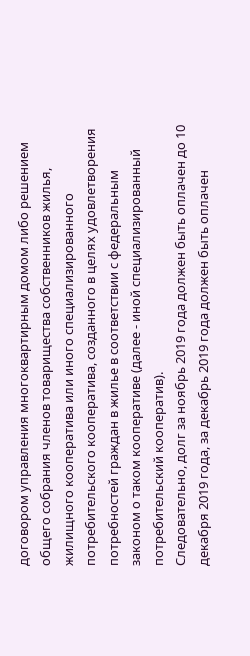договором управления многоквартирным домом либо решением общего собрания членов товарищества собственников жилья, жилищного кооператива или иного специализированного потребительского кооператива, созданного в целях удовлетворения потребностей граждан в жилье в соответствии с федеральным законом о таком кооперативе (далее - иной специализированный потребительский кооператив).
Следовательно, долг за ноябрь 2019 года должен быть оплачен до 10 декабря 2019 года, за декабрь 2019 года должен быть оплачен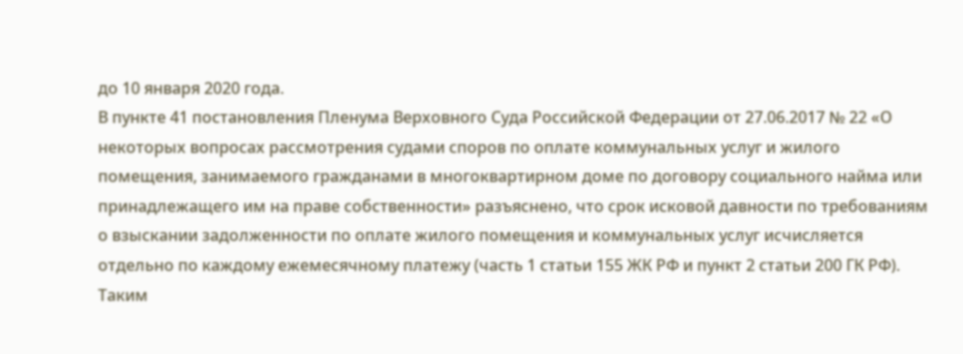до 10 января 2020 года.
В пункте 41 постановления Пленума Верховного Суда Российской Федерации от 27.06.2017 № 22 «О некоторых вопросах рассмотрения судами споров по оплате коммунальных услуг и жилого помещения, занимаемого гражданами в многоквартирном доме по договору социального найма или принадлежащего им на праве собственности» разъяснено, что срок исковой давности по требованиям о взыскании задолженности по оплате жилого помещения и коммунальных услуг исчисляется отдельно по каждому ежемесячному платежу (часть 1 статьи 155 ЖК РФ и пункт 2 статьи 200 ГК РФ).
Таким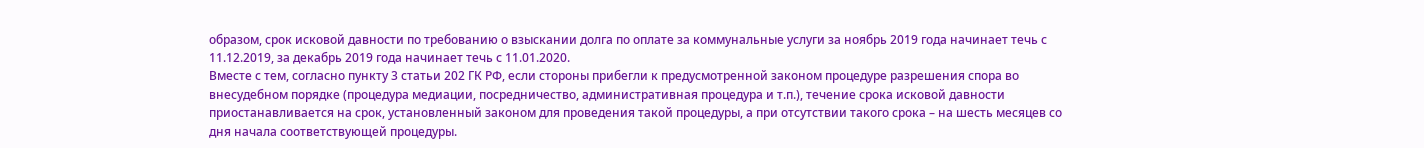образом, срок исковой давности по требованию о взыскании долга по оплате за коммунальные услуги за ноябрь 2019 года начинает течь с 11.12.2019, за декабрь 2019 года начинает течь с 11.01.2020.
Вместе с тем, согласно пункту 3 статьи 202 ГК РФ, если стороны прибегли к предусмотренной законом процедуре разрешения спора во внесудебном порядке (процедура медиации, посредничество, административная процедура и т.п.), течение срока исковой давности приостанавливается на срок, установленный законом для проведения такой процедуры, а при отсутствии такого срока – на шесть месяцев со дня начала соответствующей процедуры.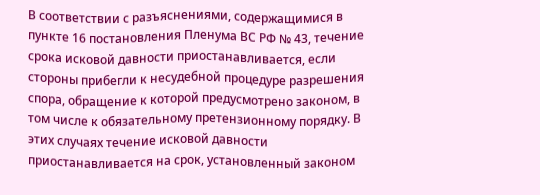В соответствии с разъяснениями, содержащимися в пункте 16 постановления Пленума ВС РФ № 43, течение срока исковой давности приостанавливается, если стороны прибегли к несудебной процедуре разрешения спора, обращение к которой предусмотрено законом, в том числе к обязательному претензионному порядку. В этих случаях течение исковой давности приостанавливается на срок, установленный законом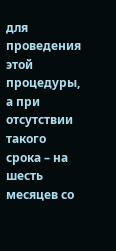для проведения этой процедуры, а при отсутствии такого срока – на шесть месяцев со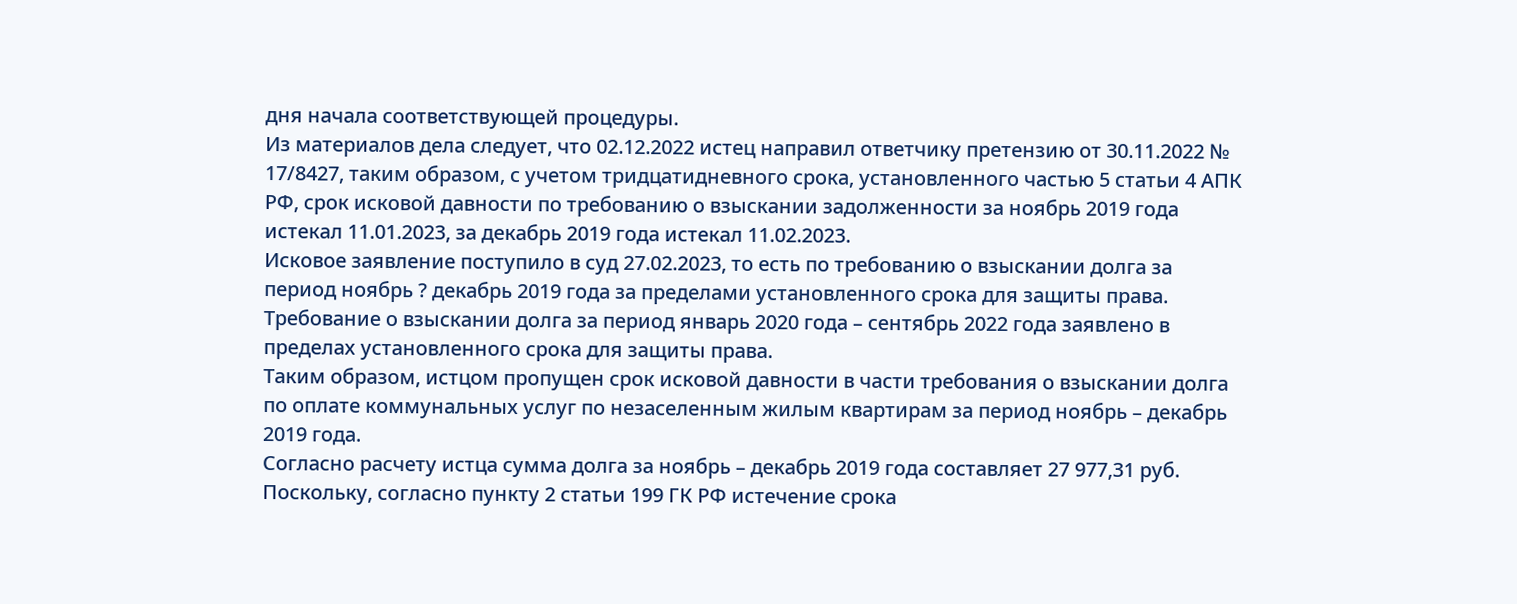дня начала соответствующей процедуры.
Из материалов дела следует, что 02.12.2022 истец направил ответчику претензию от 30.11.2022 № 17/8427, таким образом, с учетом тридцатидневного срока, установленного частью 5 статьи 4 АПК РФ, срок исковой давности по требованию о взыскании задолженности за ноябрь 2019 года истекал 11.01.2023, за декабрь 2019 года истекал 11.02.2023.
Исковое заявление поступило в суд 27.02.2023, то есть по требованию о взыскании долга за период ноябрь ? декабрь 2019 года за пределами установленного срока для защиты права.
Требование о взыскании долга за период январь 2020 года – сентябрь 2022 года заявлено в пределах установленного срока для защиты права.
Таким образом, истцом пропущен срок исковой давности в части требования о взыскании долга по оплате коммунальных услуг по незаселенным жилым квартирам за период ноябрь – декабрь 2019 года.
Согласно расчету истца сумма долга за ноябрь – декабрь 2019 года составляет 27 977,31 руб.
Поскольку, согласно пункту 2 статьи 199 ГК РФ истечение срока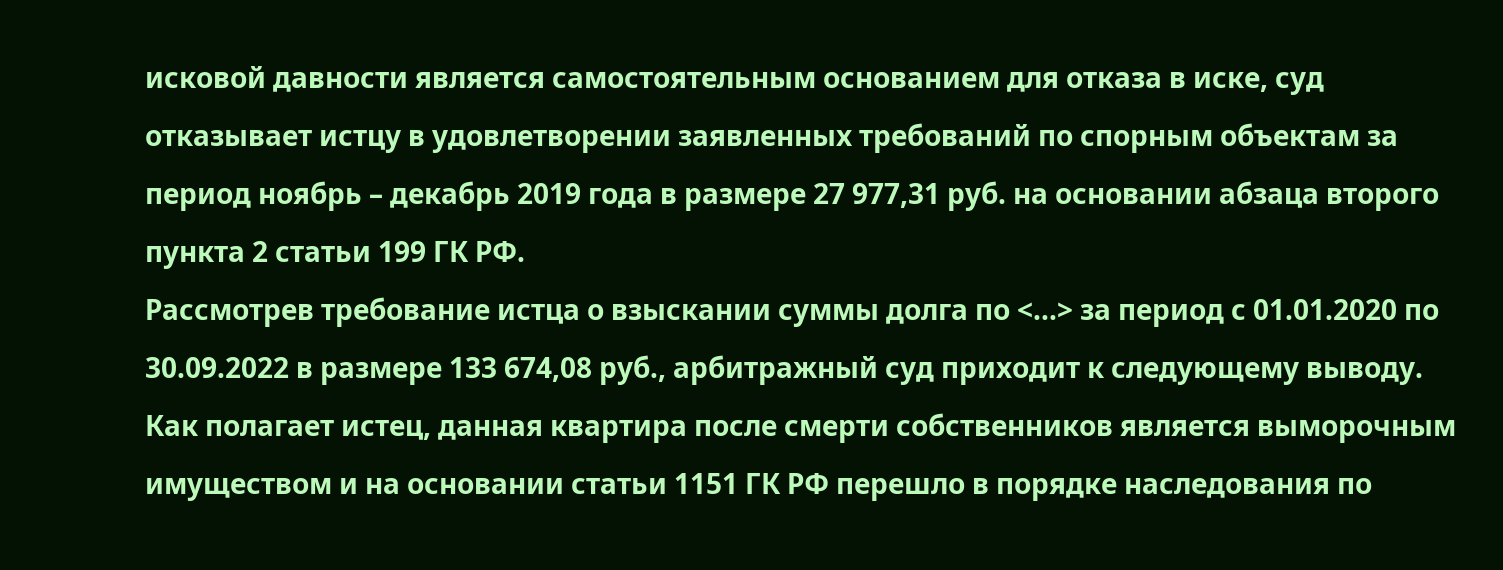исковой давности является самостоятельным основанием для отказа в иске, суд отказывает истцу в удовлетворении заявленных требований по спорным объектам за период ноябрь – декабрь 2019 года в размере 27 977,31 руб. на основании абзаца второго пункта 2 статьи 199 ГК РФ.
Рассмотрев требование истца о взыскании суммы долга по <...> за период с 01.01.2020 по 30.09.2022 в размере 133 674,08 руб., арбитражный суд приходит к следующему выводу.
Как полагает истец, данная квартира после смерти собственников является выморочным имуществом и на основании статьи 1151 ГК РФ перешло в порядке наследования по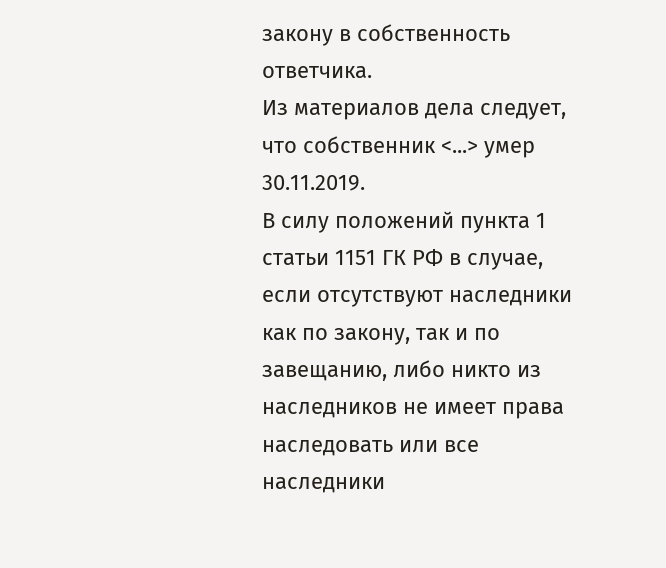закону в собственность ответчика.
Из материалов дела следует, что собственник <...> умер 30.11.2019.
В силу положений пункта 1 статьи 1151 ГК РФ в случае, если отсутствуют наследники как по закону, так и по завещанию, либо никто из наследников не имеет права наследовать или все наследники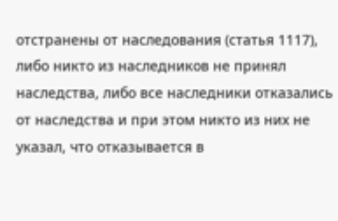отстранены от наследования (статья 1117), либо никто из наследников не принял наследства, либо все наследники отказались от наследства и при этом никто из них не указал, что отказывается в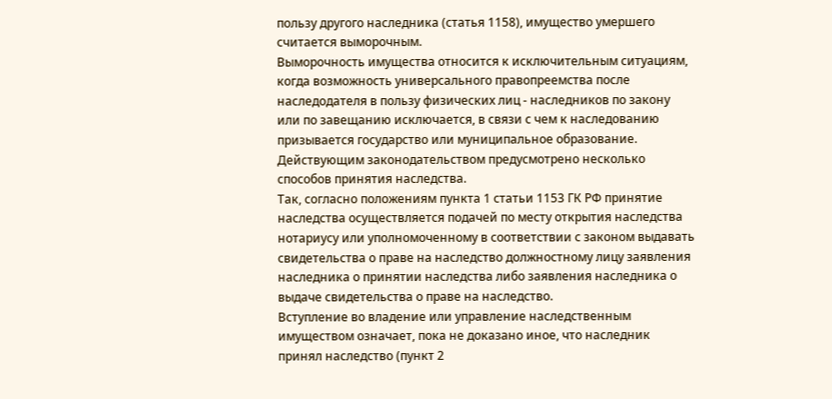пользу другого наследника (статья 1158), имущество умершего считается выморочным.
Выморочность имущества относится к исключительным ситуациям, когда возможность универсального правопреемства после наследодателя в пользу физических лиц - наследников по закону или по завещанию исключается, в связи с чем к наследованию призывается государство или муниципальное образование.
Действующим законодательством предусмотрено несколько способов принятия наследства.
Так, согласно положениям пункта 1 статьи 1153 ГК РФ принятие наследства осуществляется подачей по месту открытия наследства нотариусу или уполномоченному в соответствии с законом выдавать свидетельства о праве на наследство должностному лицу заявления наследника о принятии наследства либо заявления наследника о выдаче свидетельства о праве на наследство.
Вступление во владение или управление наследственным имуществом означает, пока не доказано иное, что наследник принял наследство (пункт 2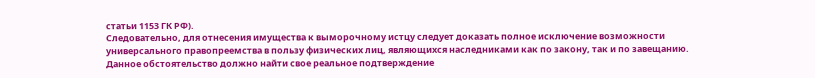статьи 1153 ГК РФ).
Следовательно, для отнесения имущества к выморочному истцу следует доказать полное исключение возможности универсального правопреемства в пользу физических лиц, являющихся наследниками как по закону, так и по завещанию. Данное обстоятельство должно найти свое реальное подтверждение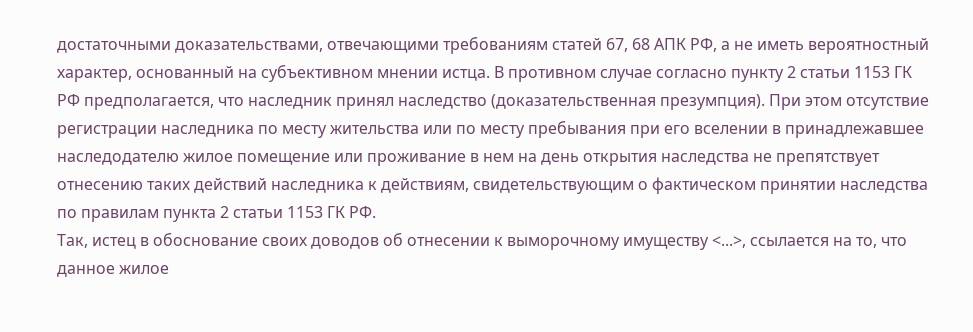достаточными доказательствами, отвечающими требованиям статей 67, 68 АПК РФ, а не иметь вероятностный характер, основанный на субъективном мнении истца. В противном случае согласно пункту 2 статьи 1153 ГК РФ предполагается, что наследник принял наследство (доказательственная презумпция). При этом отсутствие регистрации наследника по месту жительства или по месту пребывания при его вселении в принадлежавшее наследодателю жилое помещение или проживание в нем на день открытия наследства не препятствует отнесению таких действий наследника к действиям, свидетельствующим о фактическом принятии наследства по правилам пункта 2 статьи 1153 ГК РФ.
Так, истец в обоснование своих доводов об отнесении к выморочному имуществу <...>, ссылается на то, что данное жилое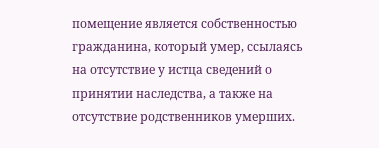помещение является собственностью гражданина, который умер, ссылаясь на отсутствие у истца сведений о принятии наследства, а также на отсутствие родственников умерших.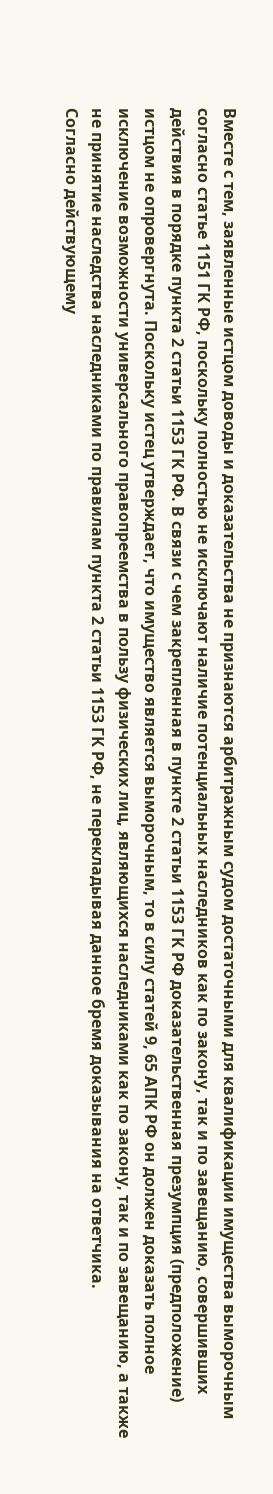Вместе с тем, заявленные истцом доводы и доказательства не признаются арбитражным судом достаточными для квалификации имущества выморочным согласно статье 1151 ГК РФ, поскольку полностью не исключают наличие потенциальных наследников как по закону, так и по завещанию, совершивших действия в порядке пункта 2 статьи 1153 ГК РФ. В связи с чем закрепленная в пункте 2 статьи 1153 ГК РФ доказательственная презумпция (предположение) истцом не опровергнута. Поскольку истец утверждает, что имущество является выморочным, то в силу статей 9, 65 АПК РФ он должен доказать полное исключение возможности универсального правопреемства в пользу физических лиц, являющихся наследниками как по закону, так и по завещанию, а также не принятие наследства наследниками по правилам пункта 2 статьи 1153 ГК РФ, не перекладывая данное бремя доказывания на ответчика.
Согласно действующему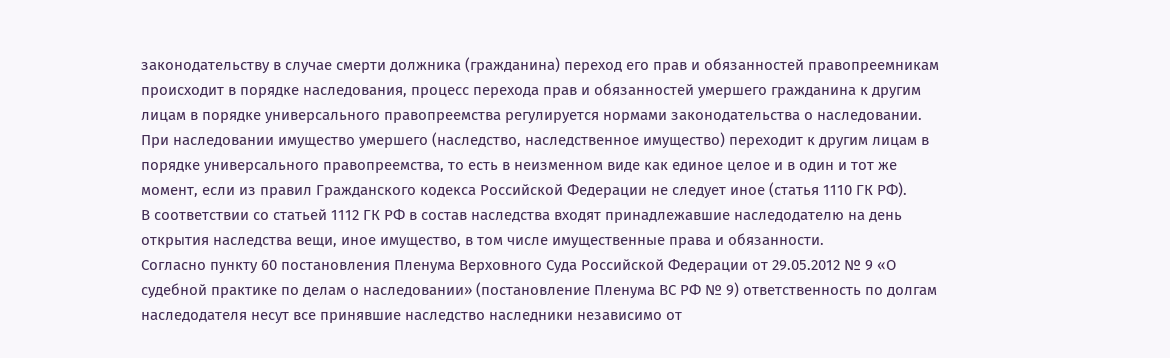законодательству в случае смерти должника (гражданина) переход его прав и обязанностей правопреемникам происходит в порядке наследования, процесс перехода прав и обязанностей умершего гражданина к другим лицам в порядке универсального правопреемства регулируется нормами законодательства о наследовании.
При наследовании имущество умершего (наследство, наследственное имущество) переходит к другим лицам в порядке универсального правопреемства, то есть в неизменном виде как единое целое и в один и тот же момент, если из правил Гражданского кодекса Российской Федерации не следует иное (статья 1110 ГК РФ).
В соответствии со статьей 1112 ГК РФ в состав наследства входят принадлежавшие наследодателю на день открытия наследства вещи, иное имущество, в том числе имущественные права и обязанности.
Согласно пункту 60 постановления Пленума Верховного Суда Российской Федерации от 29.05.2012 № 9 «О судебной практике по делам о наследовании» (постановление Пленума ВС РФ № 9) ответственность по долгам наследодателя несут все принявшие наследство наследники независимо от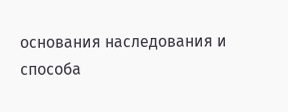основания наследования и способа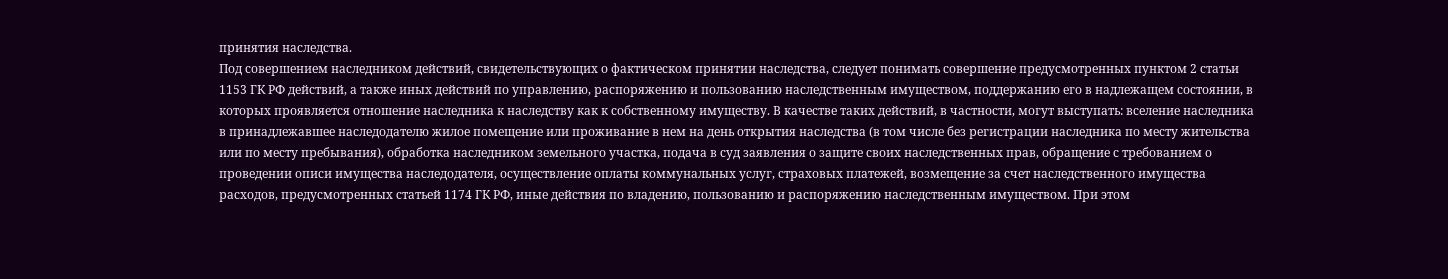принятия наследства.
Под совершением наследником действий, свидетельствующих о фактическом принятии наследства, следует понимать совершение предусмотренных пунктом 2 статьи 1153 ГК РФ действий, а также иных действий по управлению, распоряжению и пользованию наследственным имуществом, поддержанию его в надлежащем состоянии, в которых проявляется отношение наследника к наследству как к собственному имуществу. В качестве таких действий, в частности, могут выступать: вселение наследника в принадлежавшее наследодателю жилое помещение или проживание в нем на день открытия наследства (в том числе без регистрации наследника по месту жительства или по месту пребывания), обработка наследником земельного участка, подача в суд заявления о защите своих наследственных прав, обращение с требованием о проведении описи имущества наследодателя, осуществление оплаты коммунальных услуг, страховых платежей, возмещение за счет наследственного имущества расходов, предусмотренных статьей 1174 ГК РФ, иные действия по владению, пользованию и распоряжению наследственным имуществом. При этом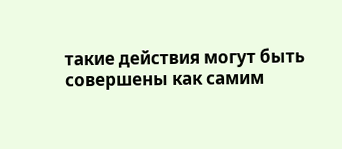такие действия могут быть совершены как самим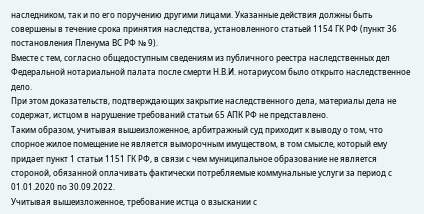наследником, так и по его поручению другими лицами. Указанные действия должны быть совершены в течение срока принятия наследства, установленного статьей 1154 ГК РФ (пункт 36 постановления Пленума ВС РФ № 9).
Вместе с тем, согласно общедоступным сведениям из публичного реестра наследственных дел Федеральной нотариальной палата после смерти Н.В.И. нотариусом было открыто наследственное дело.
При этом доказательств, подтверждающих закрытие наследственного дела, материалы дела не содержат, истцом в нарушение требований статьи 65 АПК РФ не представлено.
Таким образом, учитывая вышеизложенное, арбитражный суд приходит к выводу о том, что спорное жилое помещение не является выморочным имуществом, в том смысле, который ему придает пункт 1 статьи 1151 ГК РФ, в связи с чем муниципальное образование не является стороной, обязанной оплачивать фактически потребляемые коммунальные услуги за период с 01.01.2020 по 30.09.2022.
Учитывая вышеизложенное, требование истца о взыскании с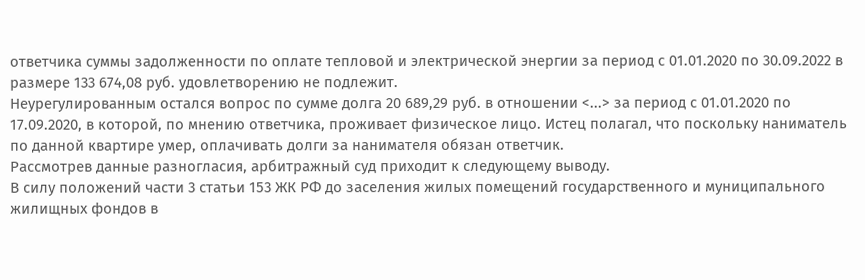ответчика суммы задолженности по оплате тепловой и электрической энергии за период с 01.01.2020 по 30.09.2022 в размере 133 674,08 руб. удовлетворению не подлежит.
Неурегулированным остался вопрос по сумме долга 20 689,29 руб. в отношении <...> за период с 01.01.2020 по 17.09.2020, в которой, по мнению ответчика, проживает физическое лицо. Истец полагал, что поскольку наниматель по данной квартире умер, оплачивать долги за нанимателя обязан ответчик.
Рассмотрев данные разногласия, арбитражный суд приходит к следующему выводу.
В силу положений части 3 статьи 153 ЖК РФ до заселения жилых помещений государственного и муниципального жилищных фондов в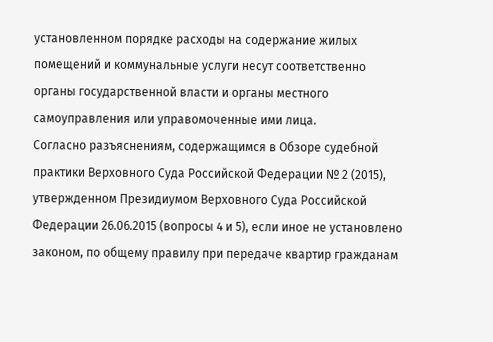установленном порядке расходы на содержание жилых помещений и коммунальные услуги несут соответственно органы государственной власти и органы местного самоуправления или управомоченные ими лица.
Согласно разъяснениям, содержащимся в Обзоре судебной практики Верховного Суда Российской Федерации № 2 (2015), утвержденном Президиумом Верховного Суда Российской Федерации 26.06.2015 (вопросы 4 и 5), если иное не установлено законом, по общему правилу при передаче квартир гражданам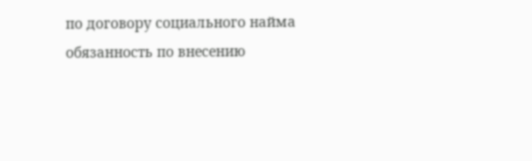по договору социального найма обязанность по внесению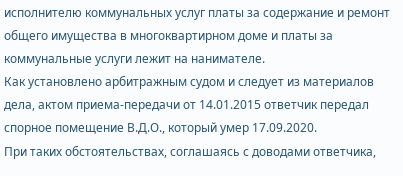исполнителю коммунальных услуг платы за содержание и ремонт общего имущества в многоквартирном доме и платы за коммунальные услуги лежит на нанимателе.
Как установлено арбитражным судом и следует из материалов дела, актом приема-передачи от 14.01.2015 ответчик передал спорное помещение В.Д.О., который умер 17.09.2020.
При таких обстоятельствах, соглашаясь с доводами ответчика,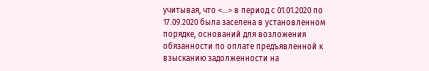учитывая, что <...> в период с 01.01.2020 по 17.09.2020 была заселена в установленном порядке, оснований для возложения обязанности по оплате предъявленной к взысканию задолженности на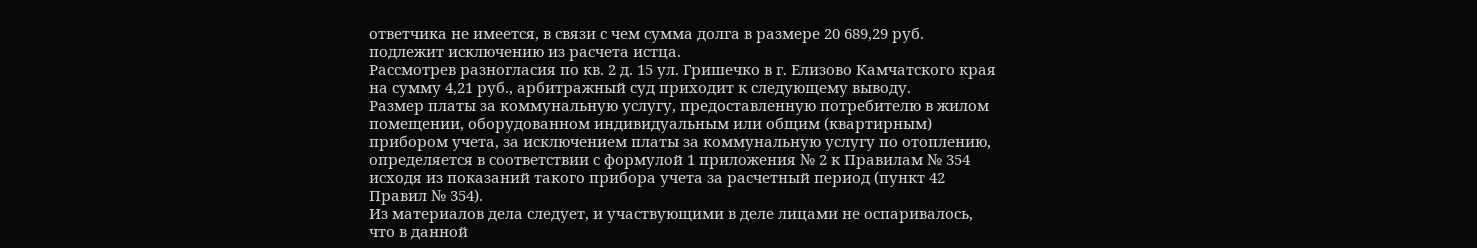ответчика не имеется, в связи с чем сумма долга в размере 20 689,29 руб. подлежит исключению из расчета истца.
Рассмотрев разногласия по кв. 2 д. 15 ул. Гришечко в г. Елизово Камчатского края на сумму 4,21 руб., арбитражный суд приходит к следующему выводу.
Размер платы за коммунальную услугу, предоставленную потребителю в жилом помещении, оборудованном индивидуальным или общим (квартирным) прибором учета, за исключением платы за коммунальную услугу по отоплению, определяется в соответствии с формулой 1 приложения № 2 к Правилам № 354 исходя из показаний такого прибора учета за расчетный период (пункт 42 Правил № 354).
Из материалов дела следует, и участвующими в деле лицами не оспаривалось, что в данной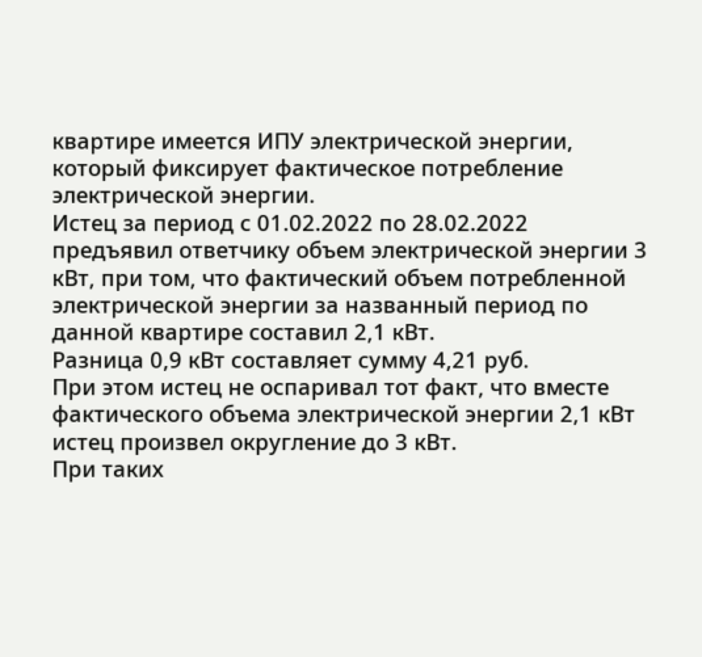квартире имеется ИПУ электрической энергии, который фиксирует фактическое потребление электрической энергии.
Истец за период с 01.02.2022 по 28.02.2022 предъявил ответчику объем электрической энергии 3 кВт, при том, что фактический объем потребленной электрической энергии за названный период по данной квартире составил 2,1 кВт.
Разница 0,9 кВт составляет сумму 4,21 руб.
При этом истец не оспаривал тот факт, что вместе фактического объема электрической энергии 2,1 кВт истец произвел округление до 3 кВт.
При таких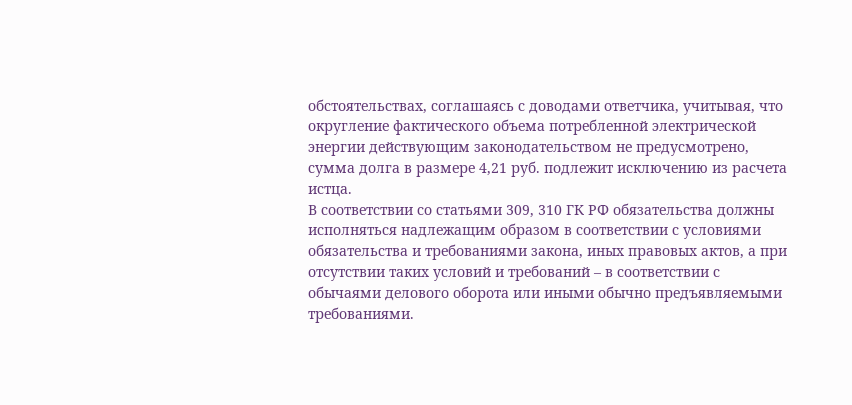обстоятельствах, соглашаясь с доводами ответчика, учитывая, что округление фактического объема потребленной электрической энергии действующим законодательством не предусмотрено, сумма долга в размере 4,21 руб. подлежит исключению из расчета истца.
В соответствии со статьями 309, 310 ГК РФ обязательства должны исполняться надлежащим образом в соответствии с условиями обязательства и требованиями закона, иных правовых актов, а при отсутствии таких условий и требований – в соответствии с обычаями делового оборота или иными обычно предъявляемыми требованиями.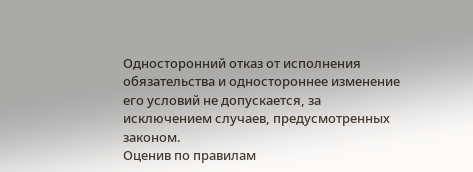Односторонний отказ от исполнения обязательства и одностороннее изменение его условий не допускается, за исключением случаев, предусмотренных законом.
Оценив по правилам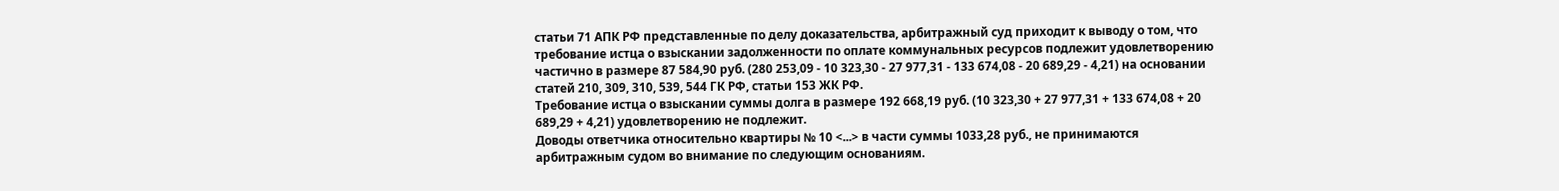статьи 71 АПК РФ представленные по делу доказательства, арбитражный суд приходит к выводу о том, что требование истца о взыскании задолженности по оплате коммунальных ресурсов подлежит удовлетворению частично в размере 87 584,90 руб. (280 253,09 - 10 323,30 - 27 977,31 - 133 674,08 - 20 689,29 - 4,21) на основании статей 210, 309, 310, 539, 544 ГК РФ, статьи 153 ЖК РФ.
Требование истца о взыскании суммы долга в размере 192 668,19 руб. (10 323,30 + 27 977,31 + 133 674,08 + 20 689,29 + 4,21) удовлетворению не подлежит.
Доводы ответчика относительно квартиры № 10 <...> в части суммы 1033,28 руб., не принимаются арбитражным судом во внимание по следующим основаниям.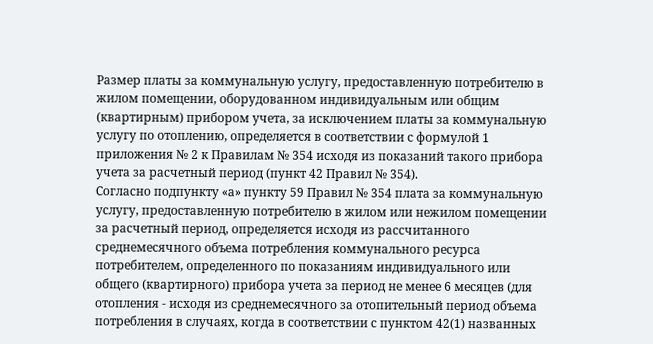Размер платы за коммунальную услугу, предоставленную потребителю в жилом помещении, оборудованном индивидуальным или общим (квартирным) прибором учета, за исключением платы за коммунальную услугу по отоплению, определяется в соответствии с формулой 1 приложения № 2 к Правилам № 354 исходя из показаний такого прибора учета за расчетный период (пункт 42 Правил № 354).
Согласно подпункту «а» пункту 59 Правил № 354 плата за коммунальную услугу, предоставленную потребителю в жилом или нежилом помещении за расчетный период, определяется исходя из рассчитанного среднемесячного объема потребления коммунального ресурса потребителем, определенного по показаниям индивидуального или общего (квартирного) прибора учета за период не менее 6 месяцев (для отопления - исходя из среднемесячного за отопительный период объема потребления в случаях, когда в соответствии с пунктом 42(1) названных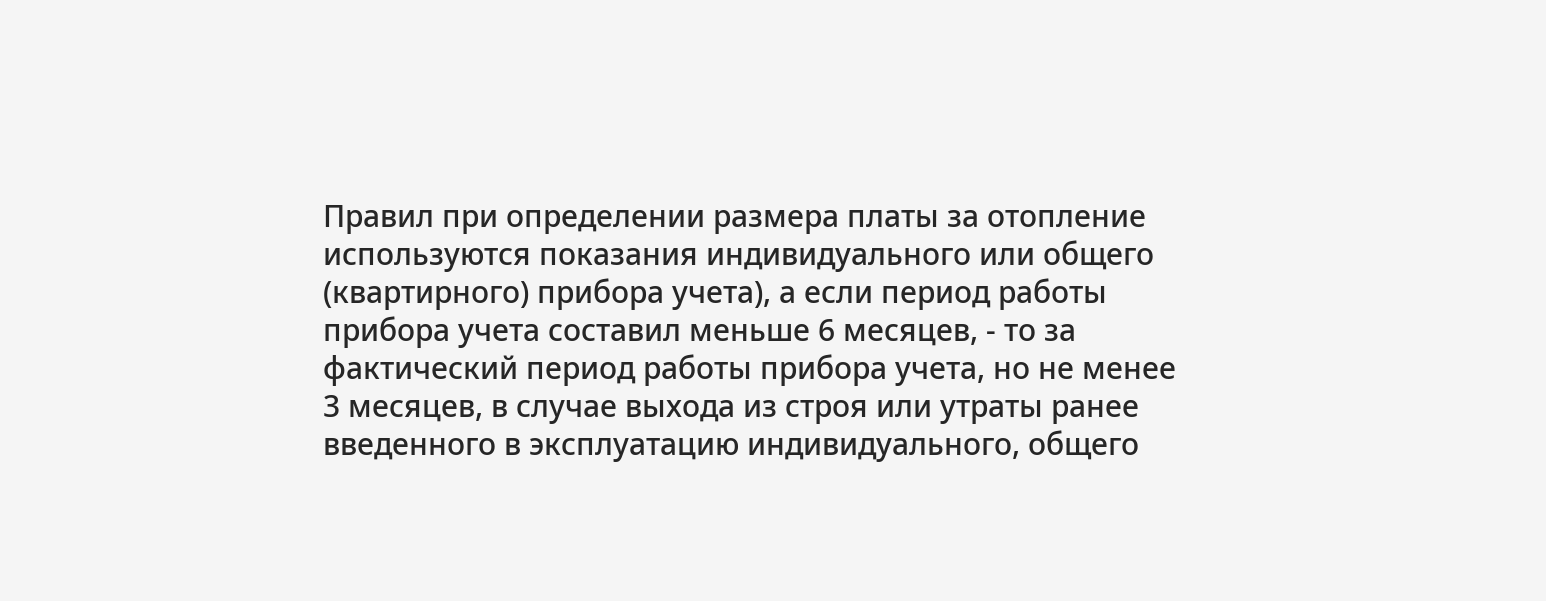Правил при определении размера платы за отопление используются показания индивидуального или общего (квартирного) прибора учета), а если период работы прибора учета составил меньше 6 месяцев, - то за фактический период работы прибора учета, но не менее 3 месяцев, в случае выхода из строя или утраты ранее введенного в эксплуатацию индивидуального, общего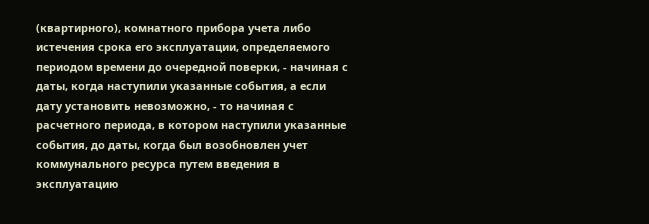(квартирного), комнатного прибора учета либо истечения срока его эксплуатации, определяемого периодом времени до очередной поверки, - начиная с даты, когда наступили указанные события, а если дату установить невозможно, - то начиная с расчетного периода, в котором наступили указанные события, до даты, когда был возобновлен учет коммунального ресурса путем введения в эксплуатацию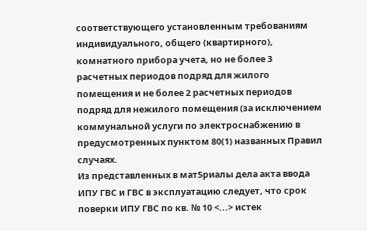соответствующего установленным требованиям индивидуального, общего (квартирного), комнатного прибора учета, но не более 3 расчетных периодов подряд для жилого помещения и не более 2 расчетных периодов подряд для нежилого помещения (за исключением коммунальной услуги по электроснабжению в предусмотренных пунктом 80(1) названных Правил случаях.
Из представленных в мат5риалы дела акта ввода ИПУ ГВС и ГВС в эксплуатацию следует, что срок поверки ИПУ ГВС по кв. № 10 <...> истек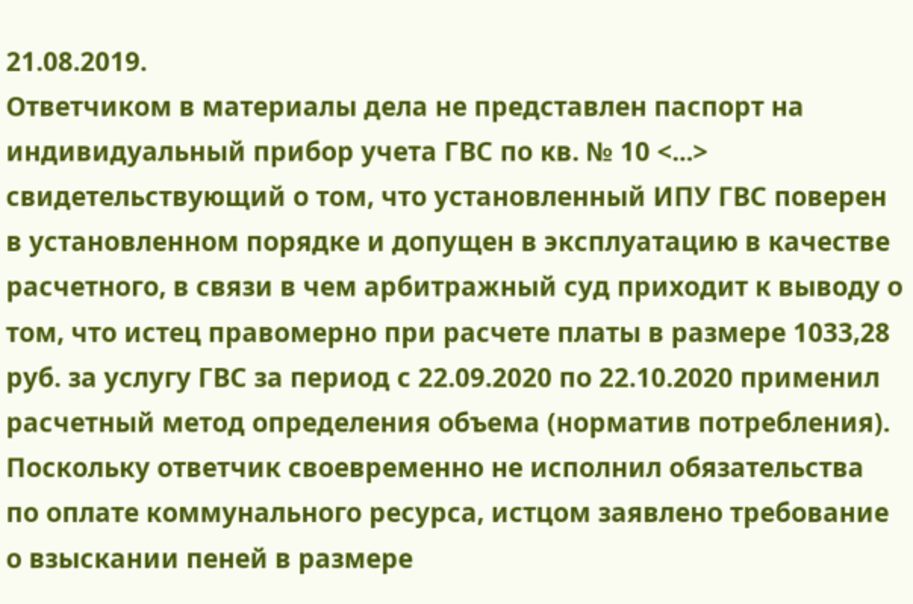21.08.2019.
Ответчиком в материалы дела не представлен паспорт на индивидуальный прибор учета ГВС по кв. № 10 <...> свидетельствующий о том, что установленный ИПУ ГВС поверен в установленном порядке и допущен в эксплуатацию в качестве расчетного, в связи в чем арбитражный суд приходит к выводу о том, что истец правомерно при расчете платы в размере 1033,28 руб. за услугу ГВС за период с 22.09.2020 по 22.10.2020 применил расчетный метод определения объема (норматив потребления).
Поскольку ответчик своевременно не исполнил обязательства по оплате коммунального ресурса, истцом заявлено требование о взыскании пеней в размере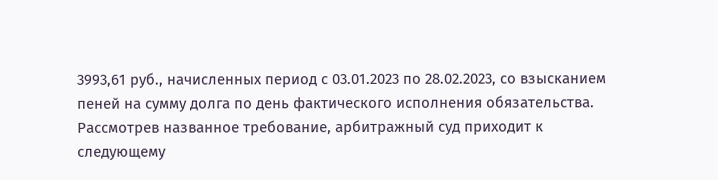3993,61 руб., начисленных период с 03.01.2023 по 28.02.2023, со взысканием пеней на сумму долга по день фактического исполнения обязательства.
Рассмотрев названное требование, арбитражный суд приходит к следующему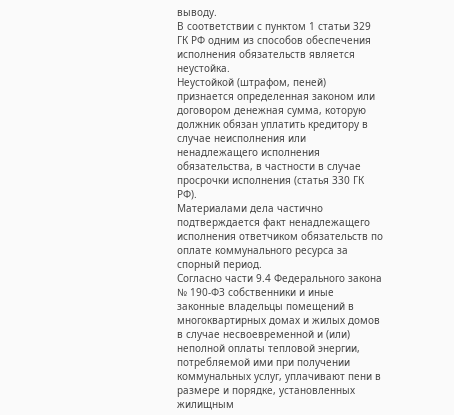выводу.
В соответствии с пунктом 1 статьи 329 ГК РФ одним из способов обеспечения исполнения обязательств является неустойка.
Неустойкой (штрафом, пеней) признается определенная законом или договором денежная сумма, которую должник обязан уплатить кредитору в случае неисполнения или ненадлежащего исполнения обязательства, в частности в случае просрочки исполнения (статья 330 ГК РФ).
Материалами дела частично подтверждается факт ненадлежащего исполнения ответчиком обязательств по оплате коммунального ресурса за спорный период.
Согласно части 9.4 Федерального закона № 190-ФЗ собственники и иные законные владельцы помещений в многоквартирных домах и жилых домов в случае несвоевременной и (или) неполной оплаты тепловой энергии, потребляемой ими при получении коммунальных услуг, уплачивают пени в размере и порядке, установленных жилищным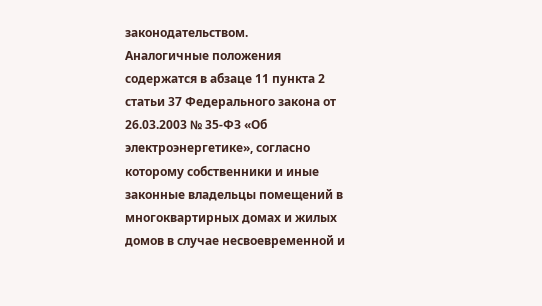законодательством.
Аналогичные положения содержатся в абзаце 11 пункта 2 статьи 37 Федерального закона от 26.03.2003 № 35-ФЗ «Об электроэнергетике», согласно которому собственники и иные законные владельцы помещений в многоквартирных домах и жилых домов в случае несвоевременной и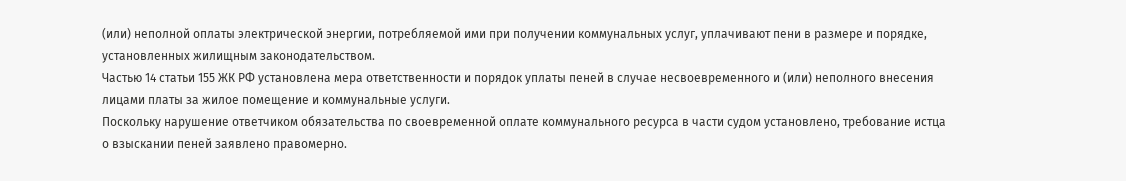(или) неполной оплаты электрической энергии, потребляемой ими при получении коммунальных услуг, уплачивают пени в размере и порядке, установленных жилищным законодательством.
Частью 14 статьи 155 ЖК РФ установлена мера ответственности и порядок уплаты пеней в случае несвоевременного и (или) неполного внесения лицами платы за жилое помещение и коммунальные услуги.
Поскольку нарушение ответчиком обязательства по своевременной оплате коммунального ресурса в части судом установлено, требование истца о взыскании пеней заявлено правомерно.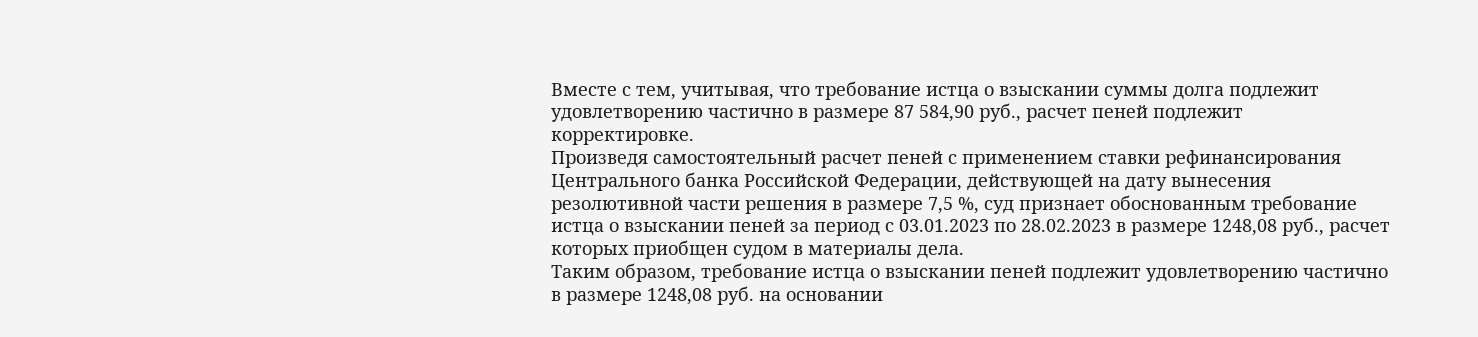Вместе с тем, учитывая, что требование истца о взыскании суммы долга подлежит удовлетворению частично в размере 87 584,90 руб., расчет пеней подлежит корректировке.
Произведя самостоятельный расчет пеней с применением ставки рефинансирования Центрального банка Российской Федерации, действующей на дату вынесения резолютивной части решения в размере 7,5 %, суд признает обоснованным требование истца о взыскании пеней за период с 03.01.2023 по 28.02.2023 в размере 1248,08 руб., расчет которых приобщен судом в материалы дела.
Таким образом, требование истца о взыскании пеней подлежит удовлетворению частично в размере 1248,08 руб. на основании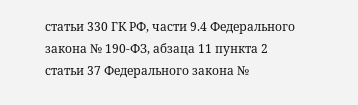статьи 330 ГК РФ, части 9.4 Федерального закона № 190-ФЗ, абзаца 11 пункта 2 статьи 37 Федерального закона №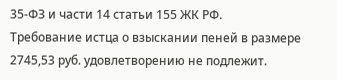35-ФЗ и части 14 статьи 155 ЖК РФ.
Требование истца о взыскании пеней в размере 2745,53 руб. удовлетворению не подлежит.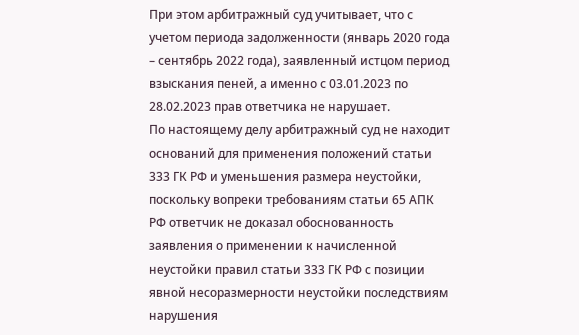При этом арбитражный суд учитывает, что с учетом периода задолженности (январь 2020 года – сентябрь 2022 года), заявленный истцом период взыскания пеней, а именно с 03.01.2023 по 28.02.2023 прав ответчика не нарушает.
По настоящему делу арбитражный суд не находит оснований для применения положений статьи 333 ГК РФ и уменьшения размера неустойки, поскольку вопреки требованиям статьи 65 АПК РФ ответчик не доказал обоснованность заявления о применении к начисленной неустойки правил статьи 333 ГК РФ с позиции явной несоразмерности неустойки последствиям нарушения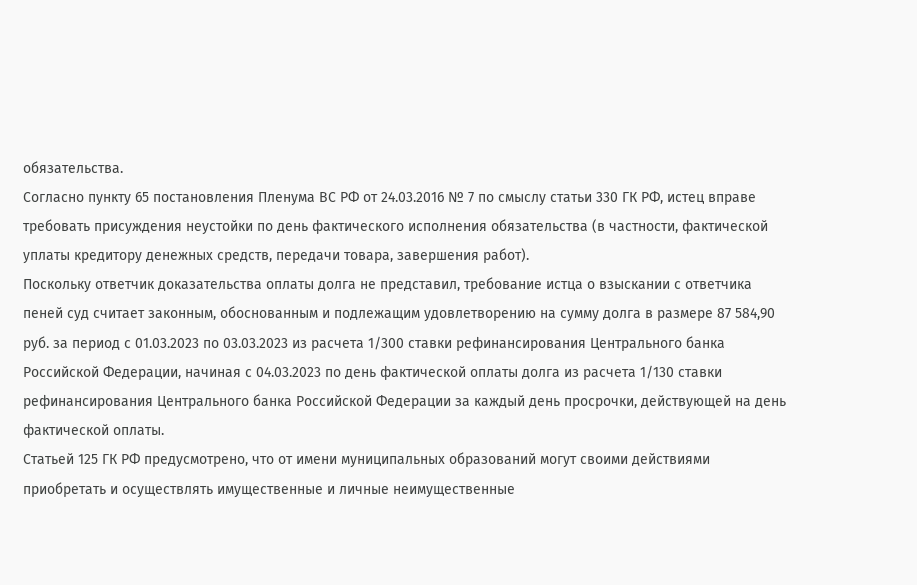обязательства.
Согласно пункту 65 постановления Пленума ВС РФ от 24.03.2016 № 7 по смыслу статьи 330 ГК РФ, истец вправе требовать присуждения неустойки по день фактического исполнения обязательства (в частности, фактической уплаты кредитору денежных средств, передачи товара, завершения работ).
Поскольку ответчик доказательства оплаты долга не представил, требование истца о взыскании с ответчика пеней суд считает законным, обоснованным и подлежащим удовлетворению на сумму долга в размере 87 584,90 руб. за период с 01.03.2023 по 03.03.2023 из расчета 1/300 ставки рефинансирования Центрального банка Российской Федерации, начиная с 04.03.2023 по день фактической оплаты долга из расчета 1/130 ставки рефинансирования Центрального банка Российской Федерации за каждый день просрочки, действующей на день фактической оплаты.
Статьей 125 ГК РФ предусмотрено, что от имени муниципальных образований могут своими действиями приобретать и осуществлять имущественные и личные неимущественные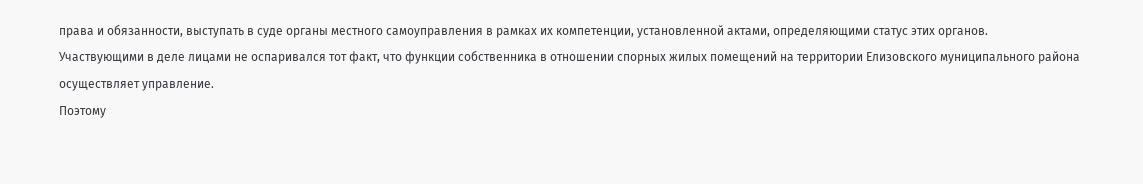права и обязанности, выступать в суде органы местного самоуправления в рамках их компетенции, установленной актами, определяющими статус этих органов.
Участвующими в деле лицами не оспаривался тот факт, что функции собственника в отношении спорных жилых помещений на территории Елизовского муниципального района осуществляет управление.
Поэтому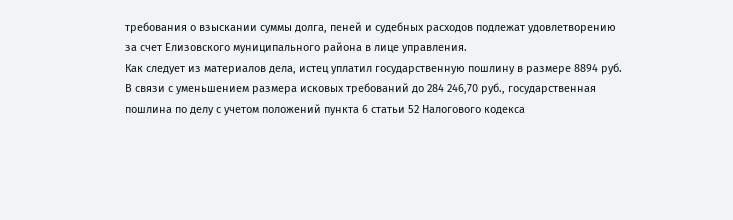требования о взыскании суммы долга, пеней и судебных расходов подлежат удовлетворению за счет Елизовского муниципального района в лице управления.
Как следует из материалов дела, истец уплатил государственную пошлину в размере 8894 руб.
В связи с уменьшением размера исковых требований до 284 246,70 руб., государственная пошлина по делу с учетом положений пункта 6 статьи 52 Налогового кодекса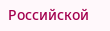Российской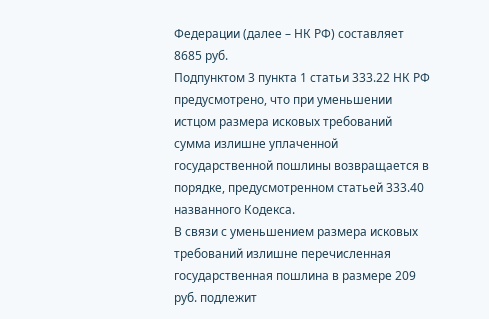Федерации (далее – НК РФ) составляет 8685 руб.
Подпунктом 3 пункта 1 статьи 333.22 НК РФ предусмотрено, что при уменьшении истцом размера исковых требований сумма излишне уплаченной государственной пошлины возвращается в порядке, предусмотренном статьей 333.40 названного Кодекса.
В связи с уменьшением размера исковых требований излишне перечисленная государственная пошлина в размере 209 руб. подлежит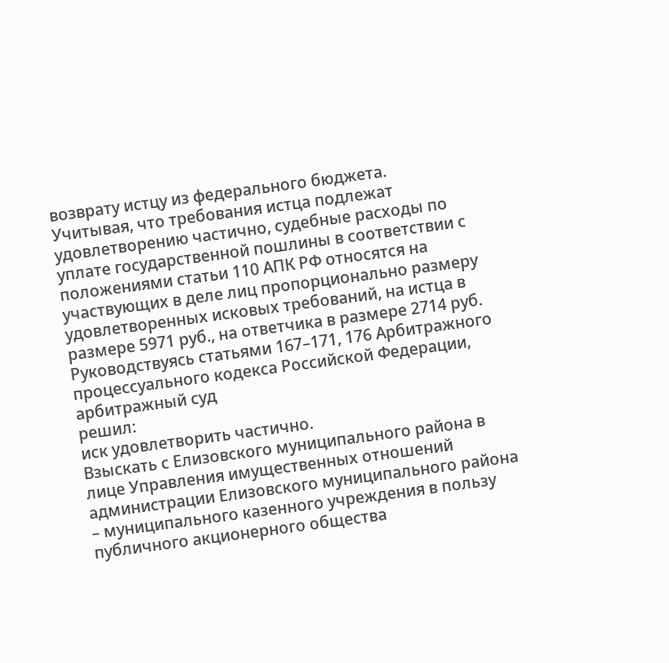возврату истцу из федерального бюджета.
Учитывая, что требования истца подлежат удовлетворению частично, судебные расходы по уплате государственной пошлины в соответствии с положениями статьи 110 АПК РФ относятся на участвующих в деле лиц пропорционально размеру удовлетворенных исковых требований, на истца в размере 5971 руб., на ответчика в размере 2714 руб.
Руководствуясь статьями 167–171, 176 Арбитражного процессуального кодекса Российской Федерации, арбитражный суд
решил:
иск удовлетворить частично.
Взыскать с Елизовского муниципального района в лице Управления имущественных отношений администрации Елизовского муниципального района – муниципального казенного учреждения в пользу публичного акционерного общества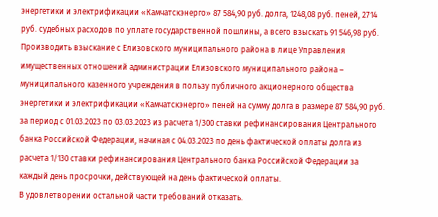энергетики и электрификации «Камчатскэнерго» 87 584,90 руб. долга, 1248,08 руб. пеней, 2714 руб. судебных расходов по уплате государственной пошлины, а всего взыскать 91 546,98 руб.
Производить взыскание с Елизовского муниципального района в лице Управления имущественных отношений администрации Елизовского муниципального района – муниципального казенного учреждения в пользу публичного акционерного общества энергетики и электрификации «Камчатскэнерго» пеней на сумму долга в размере 87 584,90 руб. за период с 01.03.2023 по 03.03.2023 из расчета 1/300 ставки рефинансирования Центрального банка Российской Федерации, начиная с 04.03.2023 по день фактической оплаты долга из расчета 1/130 ставки рефинансирования Центрального банка Российской Федерации за каждый день просрочки, действующей на день фактической оплаты.
В удовлетворении остальной части требований отказать.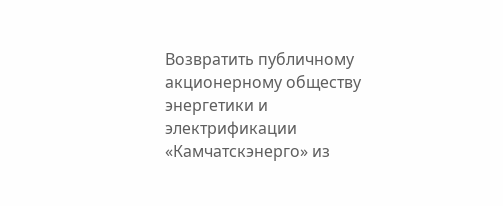Возвратить публичному акционерному обществу энергетики и электрификации «Камчатскэнерго» из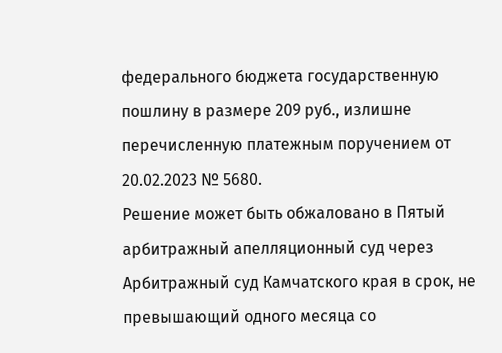федерального бюджета государственную пошлину в размере 209 руб., излишне перечисленную платежным поручением от 20.02.2023 № 5680.
Решение может быть обжаловано в Пятый арбитражный апелляционный суд через Арбитражный суд Камчатского края в срок, не превышающий одного месяца со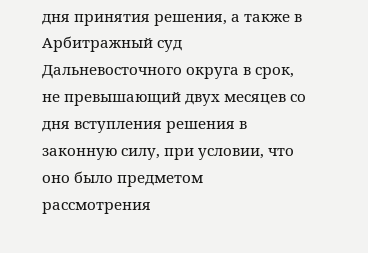дня принятия решения, а также в Арбитражный суд Дальневосточного округа в срок, не превышающий двух месяцев со дня вступления решения в законную силу, при условии, что оно было предметом рассмотрения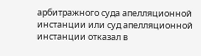арбитражного суда апелляционной инстанции или суд апелляционной инстанции отказал в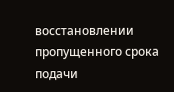восстановлении пропущенного срока подачи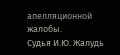апелляционной жалобы.
Судья И.Ю. Жалудь